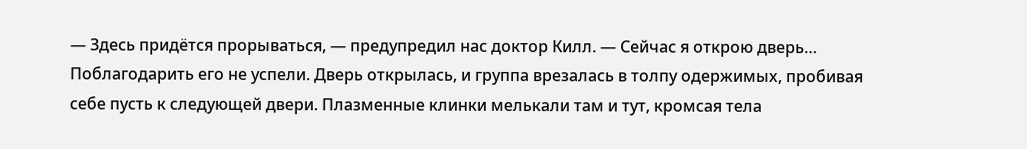— Здесь придётся прорываться, — предупредил нас доктор Килл. — Сейчас я открою дверь…
Поблагодарить его не успели. Дверь открылась, и группа врезалась в толпу одержимых, пробивая себе пусть к следующей двери. Плазменные клинки мелькали там и тут, кромсая тела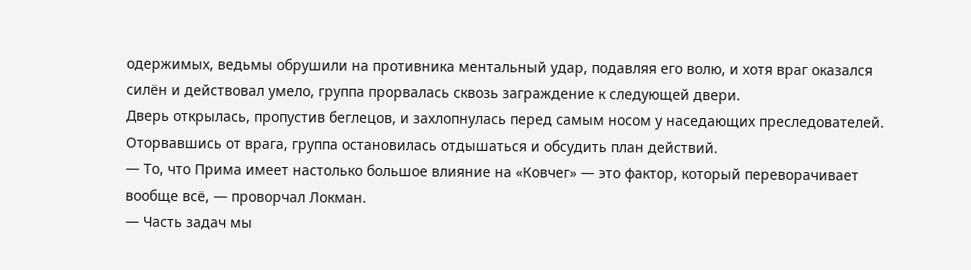одержимых, ведьмы обрушили на противника ментальный удар, подавляя его волю, и хотя враг оказался силён и действовал умело, группа прорвалась сквозь заграждение к следующей двери.
Дверь открылась, пропустив беглецов, и захлопнулась перед самым носом у наседающих преследователей.
Оторвавшись от врага, группа остановилась отдышаться и обсудить план действий.
— То, что Прима имеет настолько большое влияние на «Ковчег» — это фактор, который переворачивает вообще всё, — проворчал Локман.
— Часть задач мы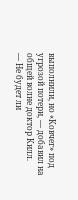выполнили, но «Ковчег» под угрозой потери, — добавил на общей волне доктор Килл.
— Не будет ли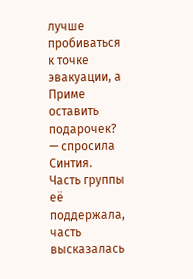лучше пробиваться к точке эвакуации, а Приме оставить подарочек? — спросила Синтия.
Часть группы её поддержала, часть высказалась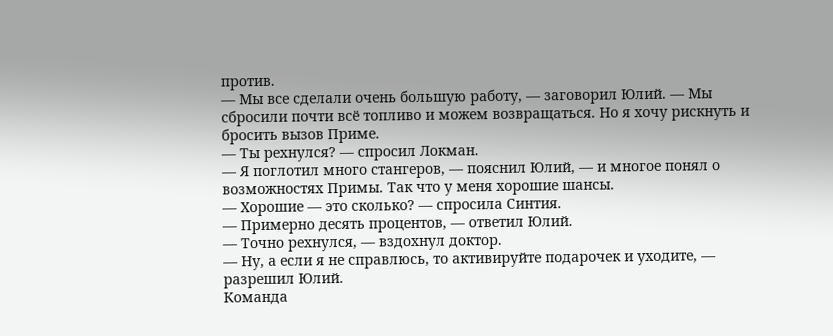против.
— Мы все сделали очень большую работу, — заговорил Юлий. — Мы сбросили почти всё топливо и можем возвращаться. Но я хочу рискнуть и бросить вызов Приме.
— Ты рехнулся? — спросил Локман.
— Я поглотил много стангеров, — пояснил Юлий, — и многое понял о возможностях Примы. Так что у меня хорошие шансы.
— Хорошие — это сколько? — спросила Синтия.
— Примерно десять процентов, — ответил Юлий.
— Точно рехнулся, — вздохнул доктор.
— Ну, а если я не справлюсь, то активируйте подарочек и уходите, — разрешил Юлий.
Команда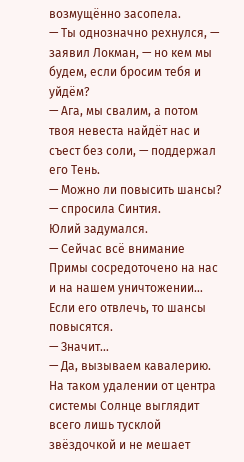возмущённо засопела.
— Ты однозначно рехнулся, — заявил Локман, — но кем мы будем, если бросим тебя и уйдём?
— Ага, мы свалим, а потом твоя невеста найдёт нас и съест без соли, — поддержал его Тень.
— Можно ли повысить шансы? — спросила Синтия.
Юлий задумался.
— Сейчас всё внимание Примы сосредоточено на нас и на нашем уничтожении… Если его отвлечь, то шансы повысятся.
— Значит…
— Да, вызываем кавалерию.
На таком удалении от центра системы Солнце выглядит всего лишь тусклой звёздочкой и не мешает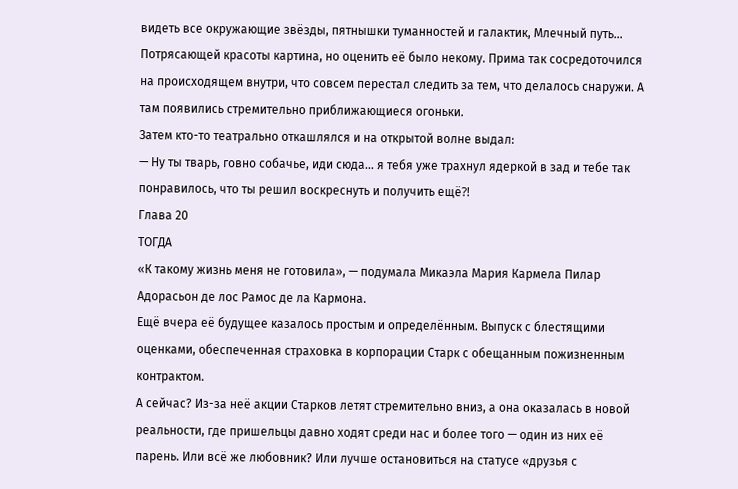видеть все окружающие звёзды, пятнышки туманностей и галактик, Млечный путь… Потрясающей красоты картина, но оценить её было некому. Прима так сосредоточился на происходящем внутри, что совсем перестал следить за тем, что делалось снаружи. А там появились стремительно приближающиеся огоньки.
Затем кто-то театрально откашлялся и на открытой волне выдал:
— Ну ты тварь, говно собачье, иди сюда… я тебя уже трахнул ядеркой в зад и тебе так понравилось, что ты решил воскреснуть и получить ещё⁈
Глава 20
ТОГДА
«К такому жизнь меня не готовила», — подумала Микаэла Мария Кармела Пилар Адорасьон де лос Рамос де ла Кармона.
Ещё вчера её будущее казалось простым и определённым. Выпуск с блестящими оценками, обеспеченная страховка в корпорации Старк с обещанным пожизненным контрактом.
А сейчас? Из-за неё акции Старков летят стремительно вниз, а она оказалась в новой реальности, где пришельцы давно ходят среди нас и более того — один из них её парень. Или всё же любовник? Или лучше остановиться на статусе «друзья с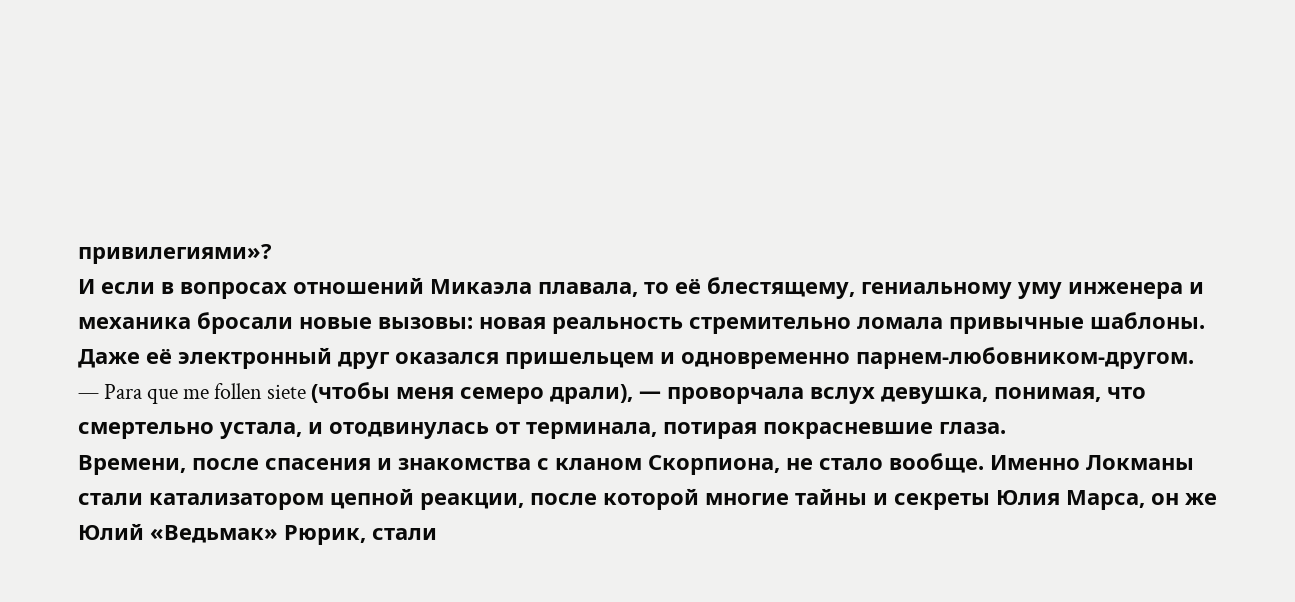привилегиями»?
И если в вопросах отношений Микаэла плавала, то её блестящему, гениальному уму инженера и механика бросали новые вызовы: новая реальность стремительно ломала привычные шаблоны. Даже её электронный друг оказался пришельцем и одновременно парнем-любовником-другом.
— Para que me follen siete (чтобы меня семеро драли), — проворчала вслух девушка, понимая, что смертельно устала, и отодвинулась от терминала, потирая покрасневшие глаза.
Времени, после спасения и знакомства с кланом Скорпиона, не стало вообще. Именно Локманы стали катализатором цепной реакции, после которой многие тайны и секреты Юлия Марса, он же Юлий «Ведьмак» Рюрик, стали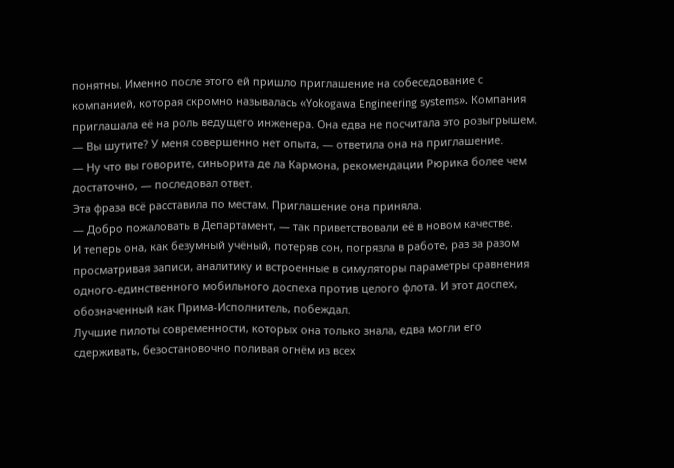понятны. Именно после этого ей пришло приглашение на собеседование с компанией, которая скромно называлась «Yokogawa Engineering systems». Компания приглашала её на роль ведущего инженера. Она едва не посчитала это розыгрышем.
— Вы шутите? У меня совершенно нет опыта, — ответила она на приглашение.
— Ну что вы говорите, синьорита де ла Кармона, рекомендации Рюрика более чем достаточно, — последовал ответ.
Эта фраза всё расставила по местам. Приглашение она приняла.
— Добро пожаловать в Департамент, — так приветствовали её в новом качестве.
И теперь она, как безумный учёный, потеряв сон, погрязла в работе, раз за разом просматривая записи, аналитику и встроенные в симуляторы параметры сравнения одного-единственного мобильного доспеха против целого флота. И этот доспех, обозначенный как Прима-Исполнитель, побеждал.
Лучшие пилоты современности, которых она только знала, едва могли его сдерживать, безостановочно поливая огнём из всех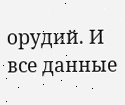орудий. И все данные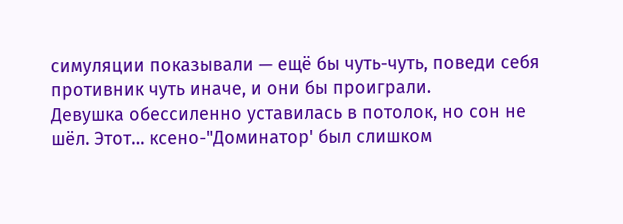симуляции показывали — ещё бы чуть-чуть, поведи себя противник чуть иначе, и они бы проиграли.
Девушка обессиленно уставилась в потолок, но сон не шёл. Этот… ксено-"Доминатор' был слишком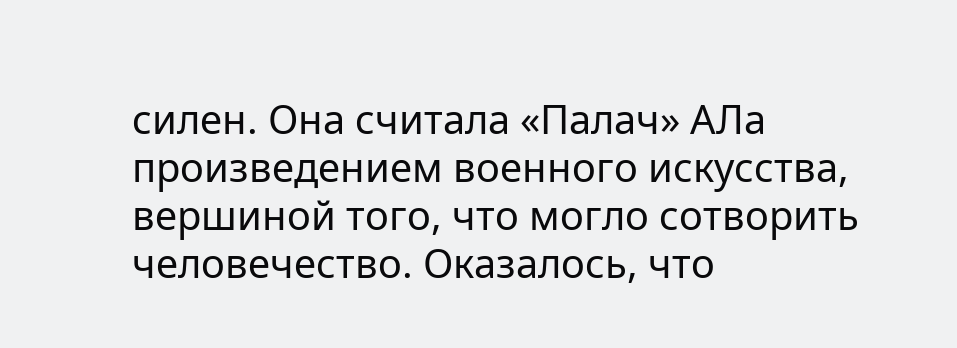силен. Она считала «Палач» АЛа произведением военного искусства, вершиной того, что могло сотворить человечество. Оказалось, что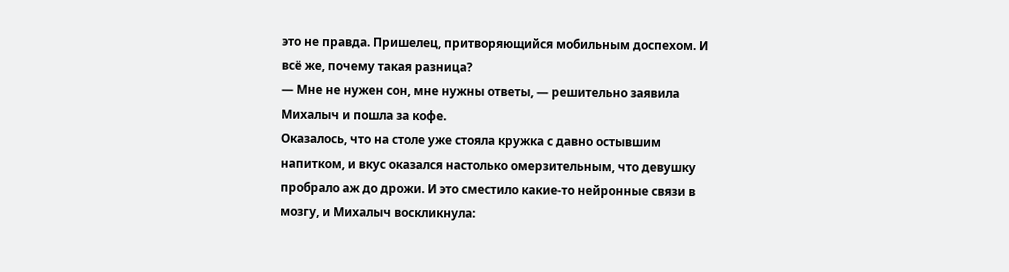это не правда. Пришелец, притворяющийся мобильным доспехом. И всё же, почему такая разница?
— Мне не нужен сон, мне нужны ответы, — решительно заявила Михалыч и пошла за кофе.
Оказалось, что на столе уже стояла кружка с давно остывшим напитком, и вкус оказался настолько омерзительным, что девушку пробрало аж до дрожи. И это сместило какие-то нейронные связи в мозгу, и Михалыч воскликнула: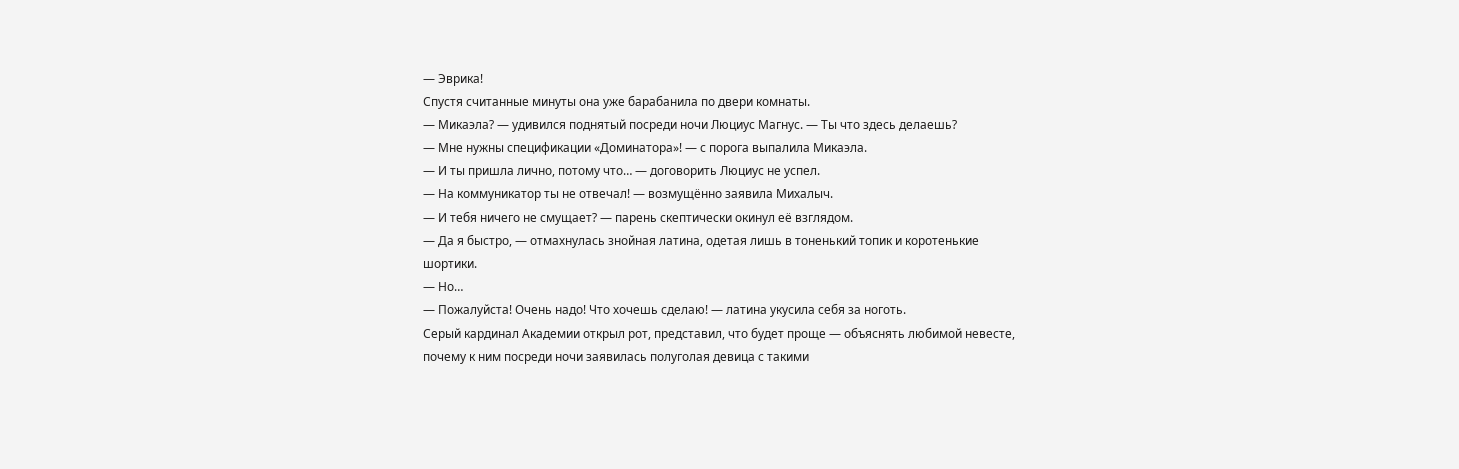— Эврика!
Спустя считанные минуты она уже барабанила по двери комнаты.
— Микаэла? — удивился поднятый посреди ночи Люциус Магнус. — Ты что здесь делаешь?
— Мне нужны спецификации «Доминатора»! — с порога выпалила Микаэла.
— И ты пришла лично, потому что… — договорить Люциус не успел.
— На коммуникатор ты не отвечал! — возмущённо заявила Михалыч.
— И тебя ничего не смущает? — парень скептически окинул её взглядом.
— Да я быстро, — отмахнулась знойная латина, одетая лишь в тоненький топик и коротенькие шортики.
— Но…
— Пожалуйста! Очень надо! Что хочешь сделаю! — латина укусила себя за ноготь.
Серый кардинал Академии открыл рот, представил, что будет проще — объяснять любимой невесте, почему к ним посреди ночи заявилась полуголая девица с такими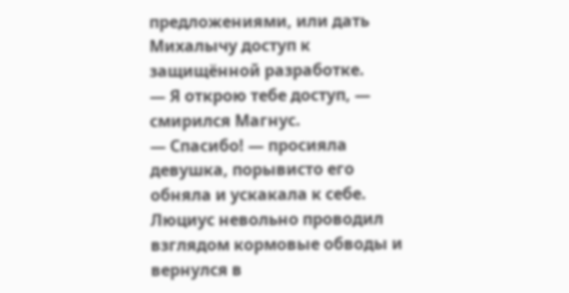предложениями, или дать Михалычу доступ к защищённой разработке.
— Я открою тебе доступ, — смирился Магнус.
— Спасибо! — просияла девушка, порывисто его обняла и ускакала к себе.
Люциус невольно проводил взглядом кормовые обводы и вернулся в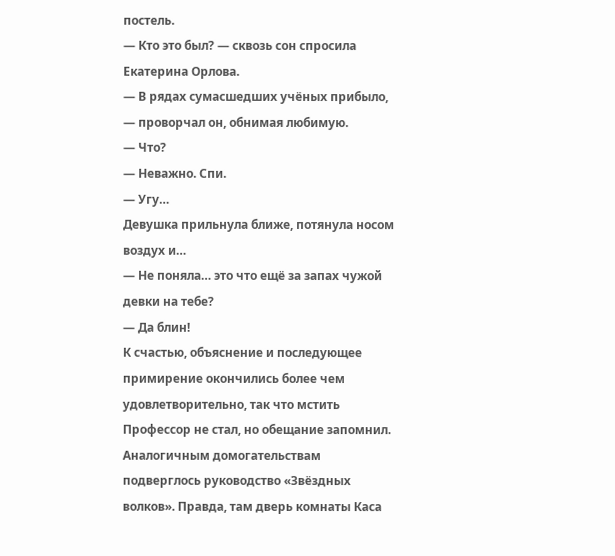постель.
— Кто это был? — сквозь сон спросила Екатерина Орлова.
— В рядах сумасшедших учёных прибыло, — проворчал он, обнимая любимую.
— Что?
— Неважно. Спи.
— Угу…
Девушка прильнула ближе, потянула носом воздух и…
— Не поняла… это что ещё за запах чужой девки на тебе?
— Да блин!
К счастью, объяснение и последующее примирение окончились более чем удовлетворительно, так что мстить Профессор не стал, но обещание запомнил.
Аналогичным домогательствам подверглось руководство «Звёздных волков». Правда, там дверь комнаты Каса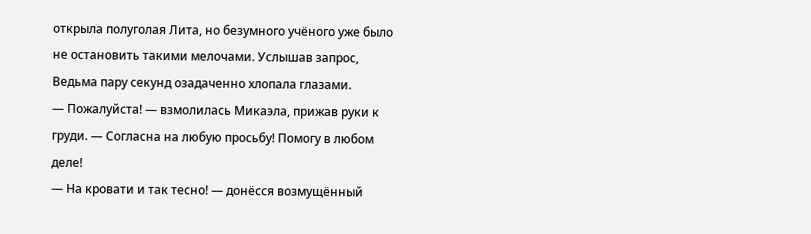открыла полуголая Лита, но безумного учёного уже было не остановить такими мелочами. Услышав запрос, Ведьма пару секунд озадаченно хлопала глазами.
— Пожалуйста! — взмолилась Микаэла, прижав руки к груди. — Согласна на любую просьбу! Помогу в любом деле!
— На кровати и так тесно! — донёсся возмущённый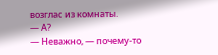возглас из комнаты.
— А?
— Неважно, — почему-то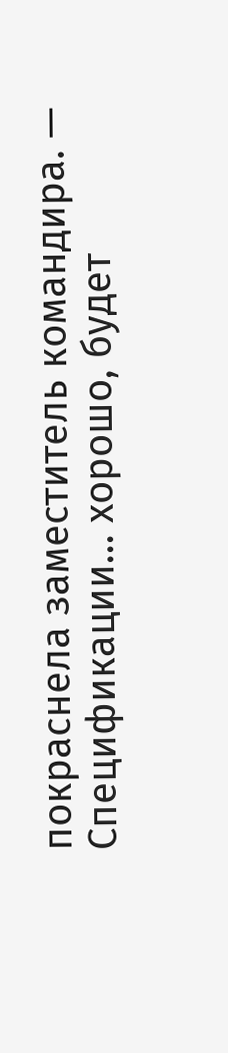покраснела заместитель командира. — Спецификации… хорошо, будет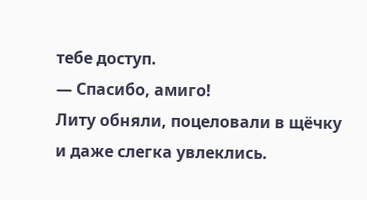тебе доступ.
— Спасибо, амиго!
Литу обняли, поцеловали в щёчку и даже слегка увлеклись.